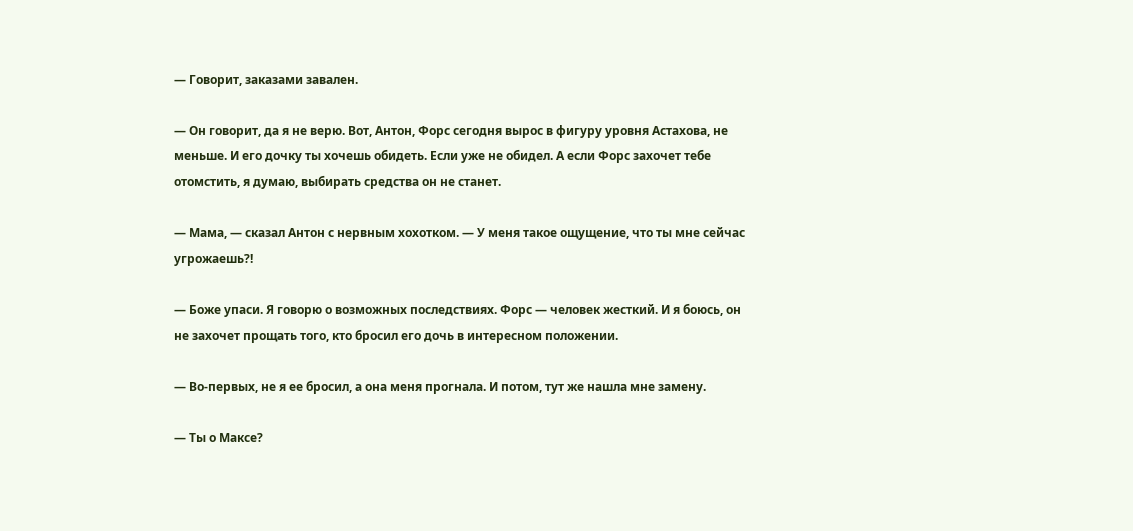— Говорит, заказами завален.

— Он говорит, да я не верю. Вот, Антон, Форс сегодня вырос в фигуру уровня Астахова, не меньше. И его дочку ты хочешь обидеть. Если уже не обидел. А если Форс захочет тебе отомстить, я думаю, выбирать средства он не станет.

— Мама, — сказал Антон с нервным хохотком. — У меня такое ощущение, что ты мне сейчас угрожаешь?!

— Боже упаси. Я говорю о возможных последствиях. Форс — человек жесткий. И я боюсь, он не захочет прощать того, кто бросил его дочь в интересном положении.

— Во-первых, не я ее бросил, а она меня прогнала. И потом, тут же нашла мне замену.

— Ты о Максе?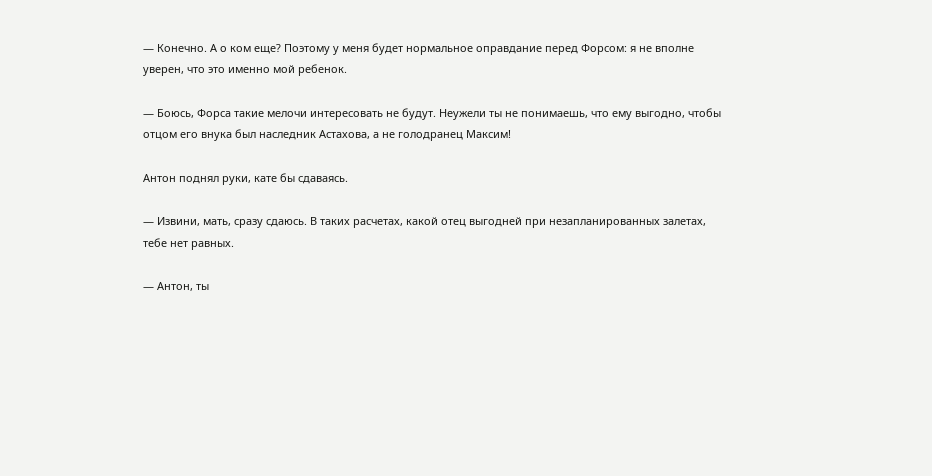— Конечно. А о ком еще? Поэтому у меня будет нормальное оправдание перед Форсом: я не вполне уверен, что это именно мой ребенок.

— Боюсь, Форса такие мелочи интересовать не будут. Неужели ты не понимаешь, что ему выгодно, чтобы отцом его внука был наследник Астахова, а не голодранец Максим!

Антон поднял руки, кате бы сдаваясь.

— Извини, мать, сразу сдаюсь. В таких расчетах, какой отец выгодней при незапланированных залетах, тебе нет равных.

— Антон, ты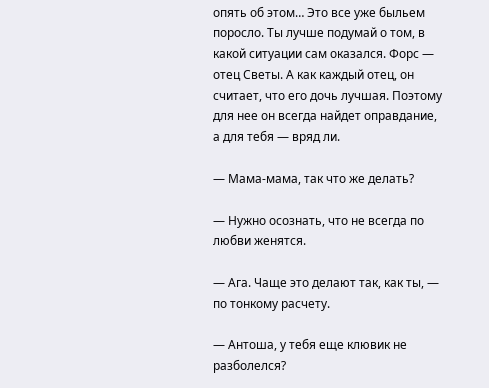опять об этом… Это все уже быльем поросло. Ты лучше подумай о том, в какой ситуации сам оказался. Форс — отец Светы. А как каждый отец, он считает, что его дочь лучшая. Поэтому для нее он всегда найдет оправдание, а для тебя — вряд ли.

— Мама-мама, так что же делать?

— Нужно осознать, что не всегда по любви женятся.

— Ага. Чаще это делают так, как ты, — по тонкому расчету.

— Антоша, у тебя еще клювик не разболелся?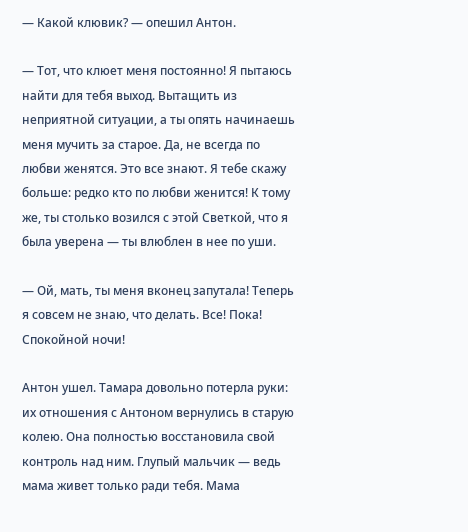— Какой клювик? — опешил Антон.

— Тот, что клюет меня постоянно! Я пытаюсь найти для тебя выход. Вытащить из неприятной ситуации, а ты опять начинаешь меня мучить за старое. Да, не всегда по любви женятся. Это все знают. Я тебе скажу больше: редко кто по любви женится! К тому же, ты столько возился с этой Светкой, что я была уверена — ты влюблен в нее по уши.

— Ой, мать, ты меня вконец запутала! Теперь я совсем не знаю, что делать. Все! Пока! Спокойной ночи!

Антон ушел. Тамара довольно потерла руки: их отношения с Антоном вернулись в старую колею. Она полностью восстановила свой контроль над ним. Глупый мальчик — ведь мама живет только ради тебя. Мама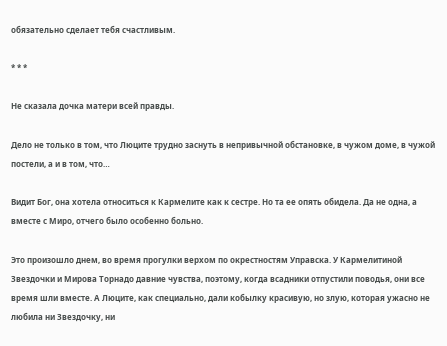обязательно сделает тебя счастливым.

* * *

Не сказала дочка матери всей правды.

Дело не только в том, что Люците трудно заснуть в непривычной обстановке, в чужом доме, в чужой постели, а и в том, что…

Видит Бог, она хотела относиться к Кармелите как к сестре. Но та ее опять обидела. Да не одна, а вместе с Миро, отчего было особенно больно.

Это произошло днем, во время прогулки верхом по окрестностям Управска. У Кармелитиной Звездочки и Мирова Торнадо давние чувства, поэтому, когда всадники отпустили поводья, они все время шли вместе. А Люците, как специально, дали кобылку красивую, но злую, которая ужасно не любила ни Звездочку, ни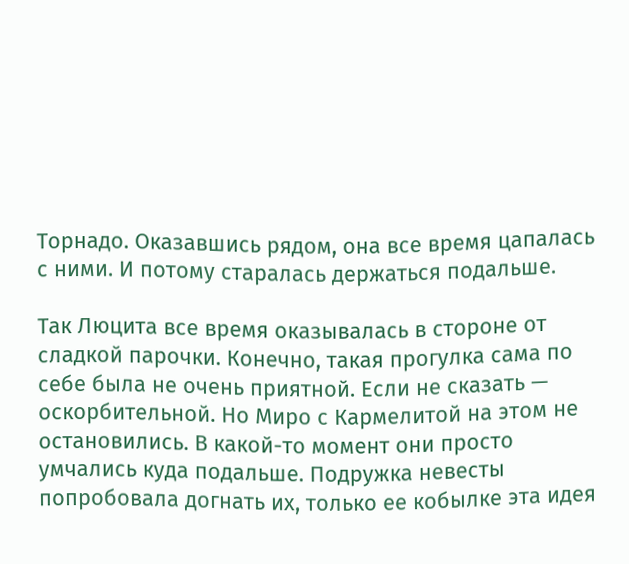Торнадо. Оказавшись рядом, она все время цапалась с ними. И потому старалась держаться подальше.

Так Люцита все время оказывалась в стороне от сладкой парочки. Конечно, такая прогулка сама по себе была не очень приятной. Если не сказать — оскорбительной. Но Миро с Кармелитой на этом не остановились. В какой-то момент они просто умчались куда подальше. Подружка невесты попробовала догнать их, только ее кобылке эта идея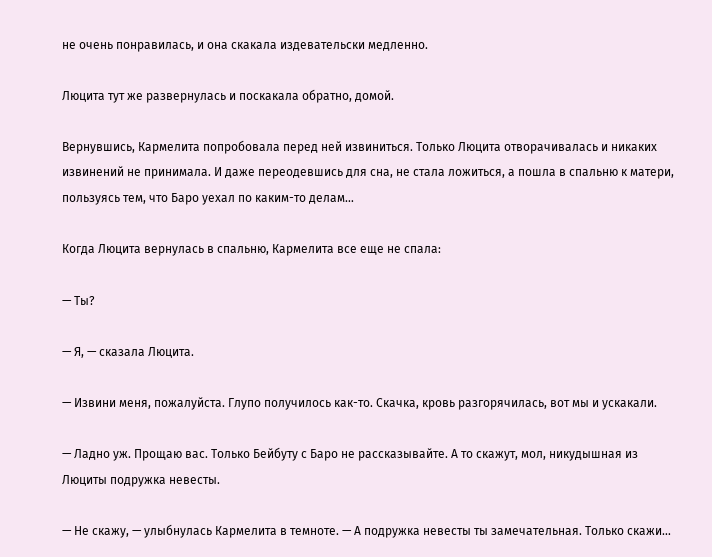не очень понравилась, и она скакала издевательски медленно.

Люцита тут же развернулась и поскакала обратно, домой.

Вернувшись, Кармелита попробовала перед ней извиниться. Только Люцита отворачивалась и никаких извинений не принимала. И даже переодевшись для сна, не стала ложиться, а пошла в спальню к матери, пользуясь тем, что Баро уехал по каким-то делам…

Когда Люцита вернулась в спальню, Кармелита все еще не спала:

— Ты?

— Я, — сказала Люцита.

— Извини меня, пожалуйста. Глупо получилось как-то. Скачка, кровь разгорячилась, вот мы и ускакали.

— Ладно уж. Прощаю вас. Только Бейбуту с Баро не рассказывайте. А то скажут, мол, никудышная из Люциты подружка невесты.

— Не скажу, — улыбнулась Кармелита в темноте. — А подружка невесты ты замечательная. Только скажи…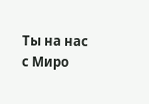Ты на нас с Миро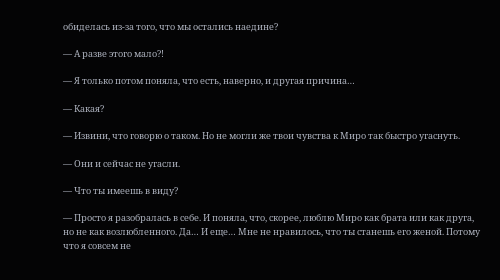обиделась из-за того, что мы остались наедине?

— А разве этого мало?!

— Я только потом поняла, что есть, наверно, и другая причина…

— Какая?

— Извини, что говорю о таком. Но не могли же твои чувства к Миро так быстро угаснуть.

— Они и сейчас не угасли.

— Что ты имеешь в виду?

— Просто я разобралась в себе. И поняла, что, скорее, люблю Миро как брата или как друга, но не как возлюбленного. Да… И еще… Мне не нравилось, что ты станешь его женой. Потому что я совсем не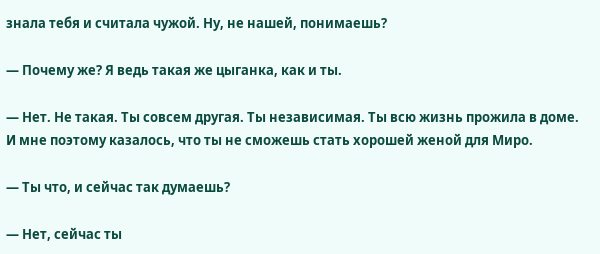знала тебя и считала чужой. Ну, не нашей, понимаешь?

— Почему же? Я ведь такая же цыганка, как и ты.

— Нет. Не такая. Ты совсем другая. Ты независимая. Ты всю жизнь прожила в доме. И мне поэтому казалось, что ты не сможешь стать хорошей женой для Миро.

— Ты что, и сейчас так думаешь?

— Нет, сейчас ты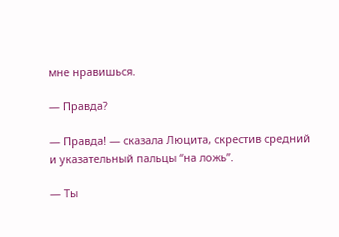мне нравишься.

— Правда?

— Правда! — сказала Люцита, скрестив средний и указательный пальцы “на ложь”.

— Ты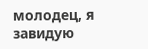молодец, я завидую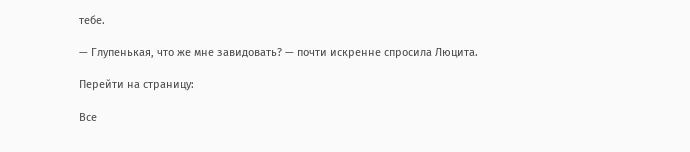тебе.

— Глупенькая, что же мне завидовать? — почти искренне спросила Люцита.

Перейти на страницу:

Все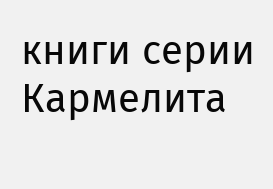книги серии Кармелита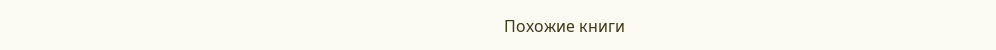Похожие книги